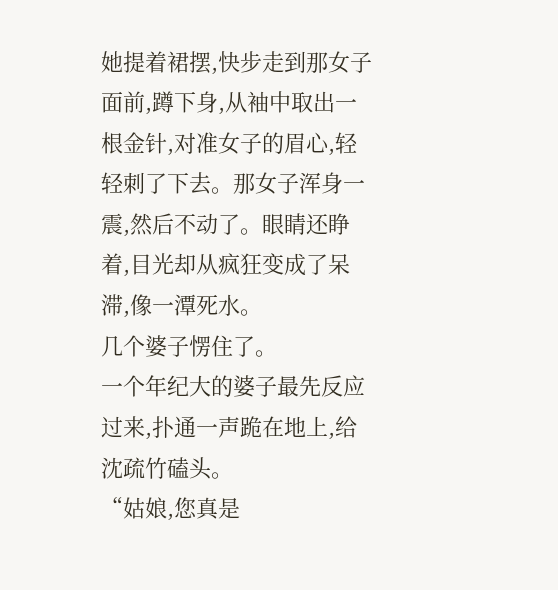她提着裙摆,快步走到那女子面前,蹲下身,从袖中取出一根金针,对准女子的眉心,轻轻刺了下去。那女子浑身一震,然后不动了。眼睛还睁着,目光却从疯狂变成了呆滞,像一潭死水。
几个婆子愣住了。
一个年纪大的婆子最先反应过来,扑通一声跪在地上,给沈疏竹磕头。
“姑娘,您真是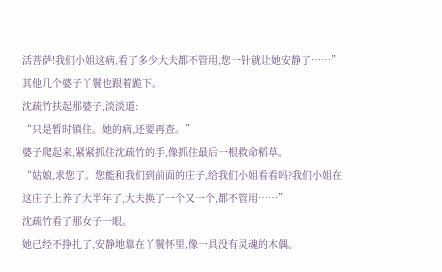活菩萨!我们小姐这病,看了多少大夫都不管用,您一针就让她安静了……”
其他几个婆子丫鬟也跟着跪下。
沈疏竹扶起那婆子,淡淡道:
“只是暂时镇住。她的病,还要再查。”
婆子爬起来,紧紧抓住沈疏竹的手,像抓住最后一根救命稻草。
“姑娘,求您了。您能和我们到前面的庄子,给我们小姐看看吗?我们小姐在这庄子上养了大半年了,大夫换了一个又一个,都不管用……”
沈疏竹看了那女子一眼。
她已经不挣扎了,安静地靠在丫鬟怀里,像一具没有灵魂的木偶。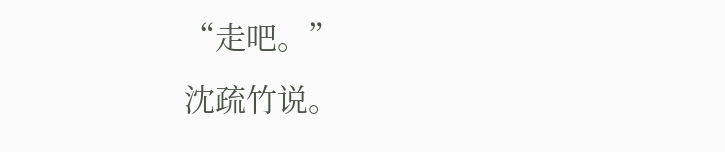“走吧。”
沈疏竹说。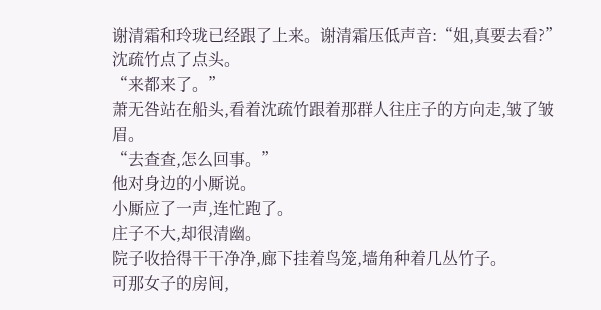谢清霜和玲珑已经跟了上来。谢清霜压低声音:“姐,真要去看?”
沈疏竹点了点头。
“来都来了。”
萧无咎站在船头,看着沈疏竹跟着那群人往庄子的方向走,皱了皱眉。
“去查查,怎么回事。”
他对身边的小厮说。
小厮应了一声,连忙跑了。
庄子不大,却很清幽。
院子收拾得干干净净,廊下挂着鸟笼,墙角种着几丛竹子。
可那女子的房间,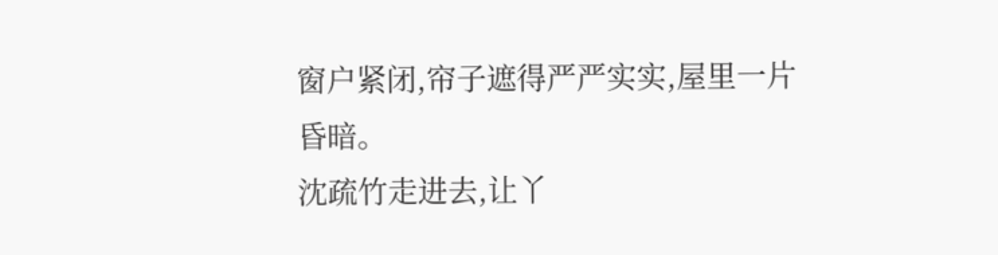窗户紧闭,帘子遮得严严实实,屋里一片昏暗。
沈疏竹走进去,让丫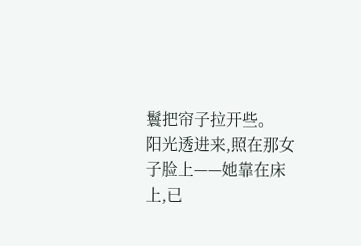鬟把帘子拉开些。
阳光透进来,照在那女子脸上——她靠在床上,已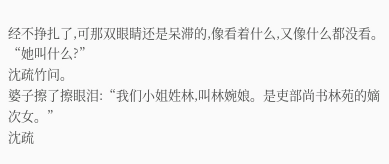经不挣扎了,可那双眼睛还是呆滞的,像看着什么,又像什么都没看。
“她叫什么?”
沈疏竹问。
婆子擦了擦眼泪:“我们小姐姓林,叫林婉娘。是吏部尚书林苑的嫡次女。”
沈疏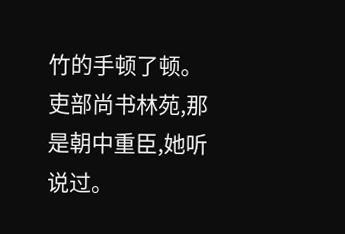竹的手顿了顿。
吏部尚书林苑,那是朝中重臣,她听说过。